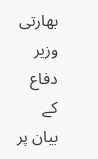بھارتی وزیر دفاع کے بیان پر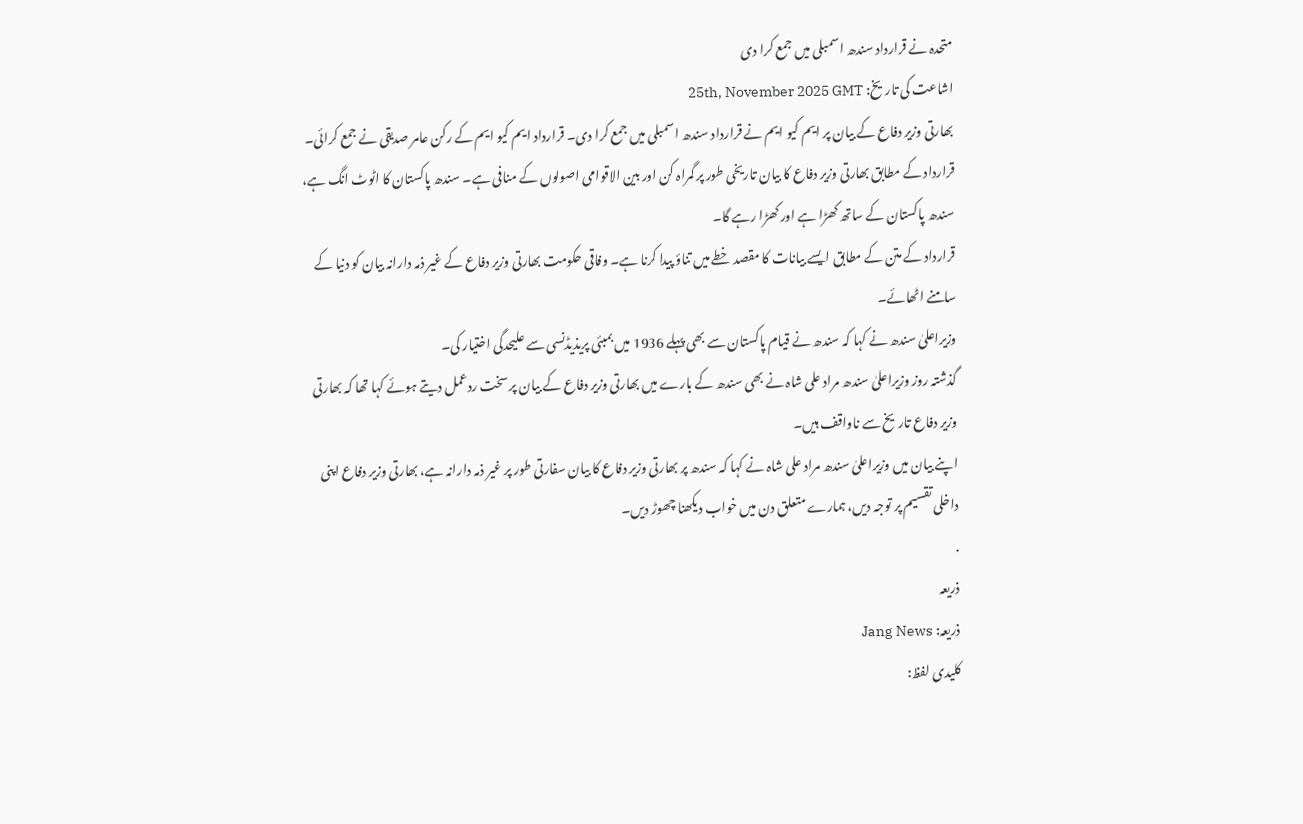متحدہ نے قرارداد سندھ اسمبلی میں جمع کرا دی
اشاعت کی تاریخ: 25th, November 2025 GMT
بھارتی وزیر دفاع کے بیان پر ایم کیو ایم نے قرارداد سندھ اسمبلی میں جمع کرا دی۔ قرارداد ایم کیو ایم کے رکن عامر صدیقی نے جمع کرائی۔
قرارداد کے مطابق بھارتی وزیر دفاع کا بیان تاریخی طور پر گمراہ کن اور بین الاقوامی اصولوں کے منافی ہے۔ سندھ پاکستان کا اٹوٹ انگ ہے، سندھ پاکستان کے ساتھ کھڑا ہے اور کھڑا رہے گا۔
قرارداد کے متن کے مطابق ایسے بیانات کا مقصد خطے میں تناؤ پیدا کرنا ہے۔ وفاقی حکومت بھارتی وزیر دفاع کے غیر ذمہ دارانہ بیان کو دنیا کے سامنے اٹھائے۔
وزیراعلیٰ سندھ نے کہا کہ سندھ نے قیام پاکستان سے بھی پہلے 1936 میں بمبئی پریذیڈنسی سے علیحدگی اختیار کی۔
گذشتہ روز وزیراعلیٰ سندھ مراد علی شاہ نے بھی سندھ کے بارے میں بھارتی وزیر دفاع کے بیان پر سخت ردعمل دیتے ہوئے کہا تھا کہ بھارتی وزیر دفاع تاریخ سے ناواقف ہیں۔
اپنے بیان میں وزیراعلیٰ سندھ مراد علی شاہ نے کہا کہ سندھ پر بھارتی وزیر دفاع کا بیان سفارتی طور پر غیر ذمہ دارانہ ہے، بھارتی وزیر دفاع اپنی داخلی تقسیم پر توجہ دیں، ہمارے متعلق دن میں خواب دیکھنا چھوڑ دیں۔
.
ذریعہ
ذریعہ: Jang News
کلیدی لفظ: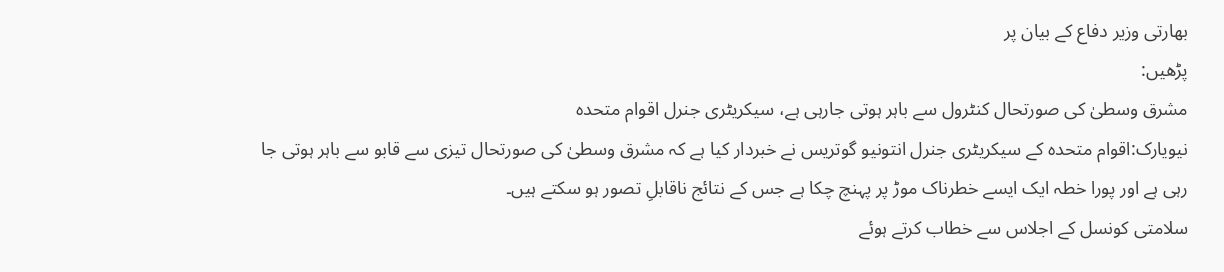بھارتی وزیر دفاع کے بیان پر
پڑھیں:
مشرق وسطیٰ کی صورتحال کنٹرول سے باہر ہوتی جارہی ہے، سیکریٹری جنرل اقوام متحدہ
نیویارک:اقوام متحدہ کے سیکریٹری جنرل انتونیو گوتریس نے خبردار کیا ہے کہ مشرق وسطیٰ کی صورتحال تیزی سے قابو سے باہر ہوتی جا رہی ہے اور پورا خطہ ایک ایسے خطرناک موڑ پر پہنچ چکا ہے جس کے نتائج ناقابلِ تصور ہو سکتے ہیں۔
سلامتی کونسل کے اجلاس سے خطاب کرتے ہوئے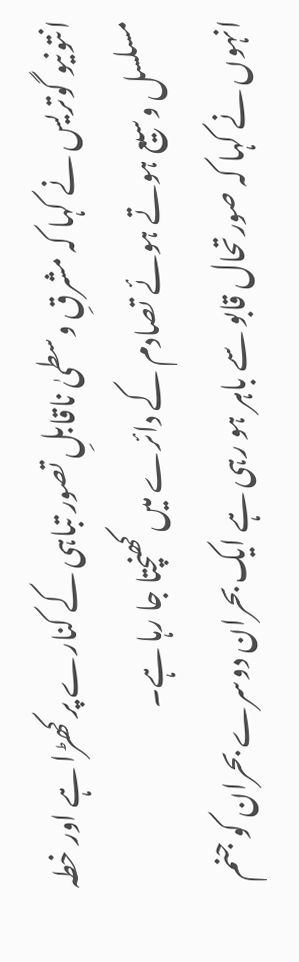انتونیو گوتریس نے کہا کہ مشرقِ وسطیٰ ناقابلِ تصور تباہی کے کنارے پر کھڑا ہے اور خطہ مسلسل وسیع ہوتے ہوئے تصادم کے دائرے میں کھنچتا جا رہا ہے۔
انہوں نے کہا کہ صورتحال قابو سے باہر ہو رہی ہے ایک بحران دوسرے بحران کو جنم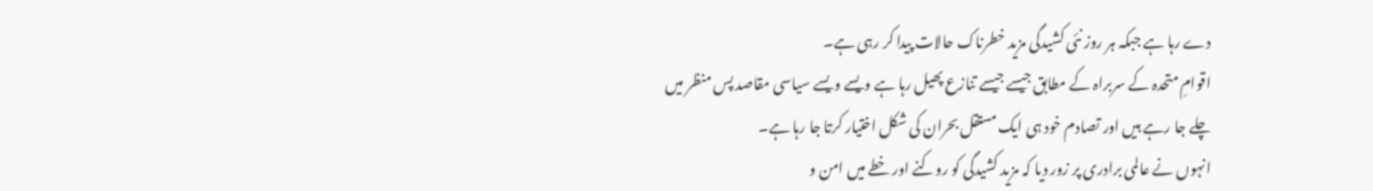دے رہا ہے جبکہ ہر روز نئی کشیدگی مزید خطرناک حالات پیدا کر رہی ہے۔
اقوامِ متحدہ کے سربراہ کے مطابق جیسے جیسے تنازع پھیل رہا ہے ویسے ویسے سیاسی مقاصد پس منظر میں چلے جا رہے ہیں اور تصادم خود ہی ایک مستقل بحران کی شکل اختیار کرتا جا رہا ہے۔
انہوں نے عالمی برادری پر زور دیا کہ مزید کشیدگی کو روکنے اور خطے میں امن و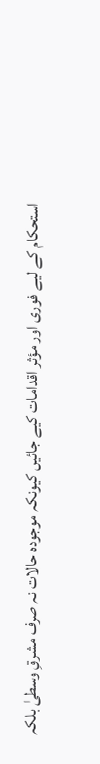استحکام کے لیے فوری اور مؤثر اقدامات کیے جائیں کیونکہ موجودہ حالات نہ صرف مشرقِ وسطیٰ بلکہ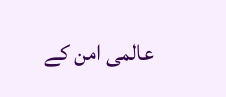عالمی امن کے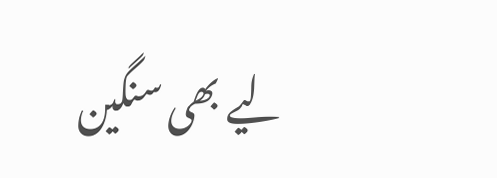لیے بھی سنگین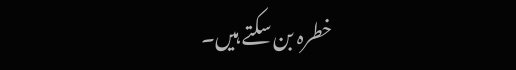خطرہ بن سکتے ہیں۔